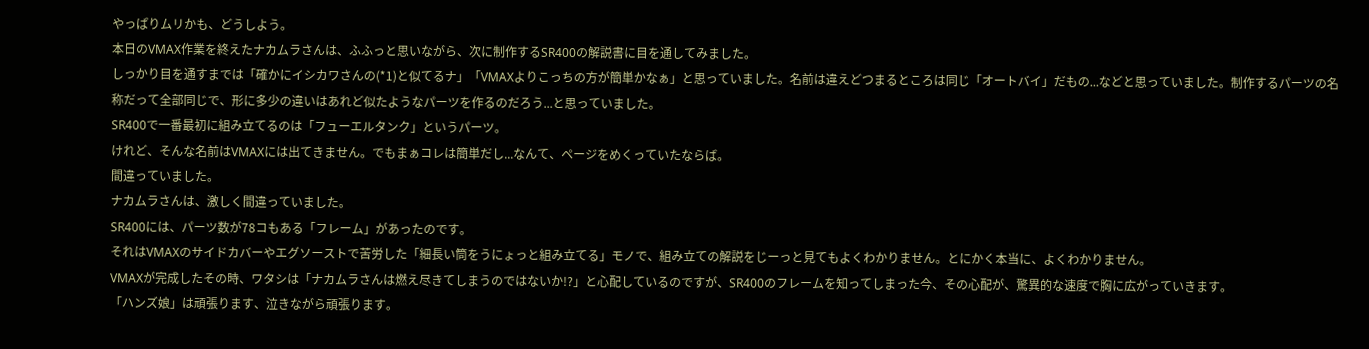やっぱりムリかも、どうしよう。
本日のVMAX作業を終えたナカムラさんは、ふふっと思いながら、次に制作するSR400の解説書に目を通してみました。
しっかり目を通すまでは「確かにイシカワさんの(*1)と似てるナ」「VMAXよりこっちの方が簡単かなぁ」と思っていました。名前は違えどつまるところは同じ「オートバイ」だもの...などと思っていました。制作するパーツの名称だって全部同じで、形に多少の違いはあれど似たようなパーツを作るのだろう...と思っていました。
SR400で一番最初に組み立てるのは「フューエルタンク」というパーツ。
けれど、そんな名前はVMAXには出てきません。でもまぁコレは簡単だし...なんて、ページをめくっていたならば。
間違っていました。
ナカムラさんは、激しく間違っていました。
SR400には、パーツ数が78コもある「フレーム」があったのです。
それはVMAXのサイドカバーやエグソーストで苦労した「細長い筒をうにょっと組み立てる」モノで、組み立ての解説をじーっと見てもよくわかりません。とにかく本当に、よくわかりません。
VMAXが完成したその時、ワタシは「ナカムラさんは燃え尽きてしまうのではないか!?」と心配しているのですが、SR400のフレームを知ってしまった今、その心配が、驚異的な速度で胸に広がっていきます。
「ハンズ娘」は頑張ります、泣きながら頑張ります。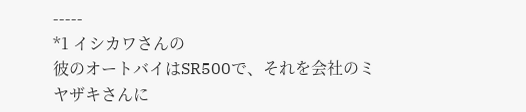-----
*1 イシカワさんの
彼のオートバイはSR500で、それを会社のミヤザキさんに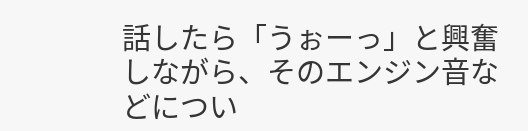話したら「うぉーっ」と興奮しながら、そのエンジン音などについ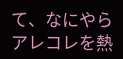て、なにやらアレコレを熱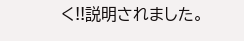く!!説明されました。